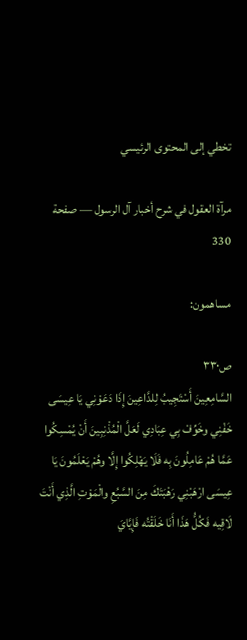تخطي إلى المحتوى الرئيسي

مرآة العقول في شرح أخبار آل الرسول — صفحة 330

مساهمون:

ص٣٣٠
السَّامِعِينَ أَسْتَجِيبُ لِلدَّاعِينَ إِذَا دَعَوْنِي يَا عِيسَى خَفْنِي وخَوِّفْ بِي عِبَادِي لَعَلَّ الْمُذْنِبِينَ أَنْ يُمْسِكُوا عَمَّا هُمْ عَامِلُونَ بِه فَلَا يَهْلِكُوا إِلَّا وهُمْ يَعْلَمُونَ يَا عِيسَى ارْهَبْنِي رَهْبَتَكَ مِنَ السَّبُعِ والْمَوْتِ الَّذِي أَنْتَ لَاقِيه فَكُلُّ هَذَا أَنَا خَلَقْتُه فَإِيَّايَ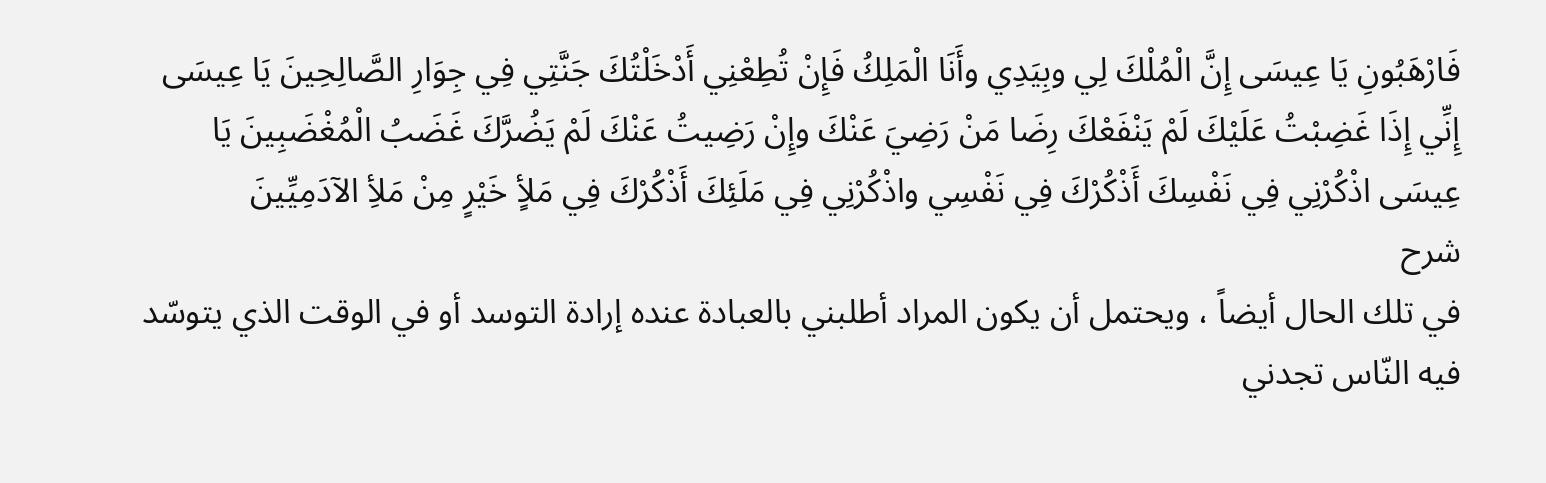فَارْهَبُونِ يَا عِيسَى إِنَّ الْمُلْكَ لِي وبِيَدِي وأَنَا الْمَلِكُ فَإِنْ تُطِعْنِي أَدْخَلْتُكَ جَنَّتِي فِي جِوَارِ الصَّالِحِينَ يَا عِيسَى إِنِّي إِذَا غَضِبْتُ عَلَيْكَ لَمْ يَنْفَعْكَ رِضَا مَنْ رَضِيَ عَنْكَ وإِنْ رَضِيتُ عَنْكَ لَمْ يَضُرَّكَ غَضَبُ الْمُغْضَبِينَ يَا عِيسَى اذْكُرْنِي فِي نَفْسِكَ أَذْكُرْكَ فِي نَفْسِي واذْكُرْنِي فِي مَلَئِكَ أَذْكُرْكَ فِي مَلأٍ خَيْرٍ مِنْ مَلأِ الآدَمِيِّينَ
شرح
في تلك الحال أيضاً ، ويحتمل أن يكون المراد أطلبني بالعبادة عنده إرادة التوسد أو في الوقت الذي يتوسّد فيه النّاس تجدني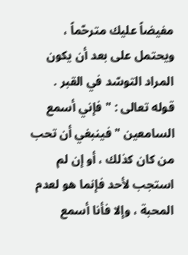مفيضاً عليك مترحّماً ، ويحتمل على بعد أن يكون المراد التوسّد في القبر . قوله تعالى : " فإني أسمع السامعين " فينبغي أن تحب من كان كذلك ، أو إن لم استجب لأحد فإنما هو لعدم المحبة ، وإلا فأنا أسمع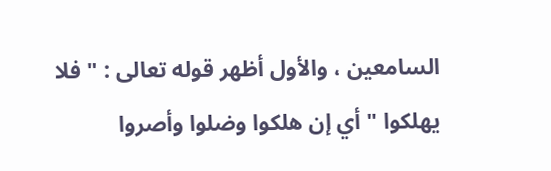السامعين ، والأول أظهر قوله تعالى : " فلا يهلكوا " أي إن هلكوا وضلوا وأصروا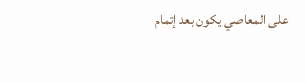على المعاصي يكون بعد إتمام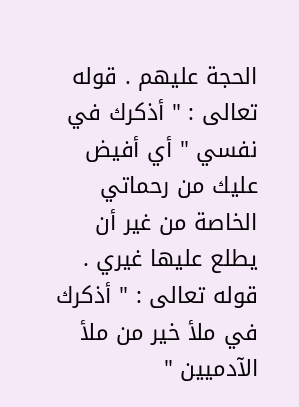الحجة عليهم . قوله تعالى : " أذكرك في نفسي " أي أفيض عليك من رحماتي الخاصة من غير أن يطلع عليها غيري . قوله تعالى : " أذكرك في ملأ خير من ملأ الآدميين "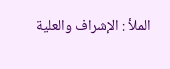الملأ : الإشراف والعلية